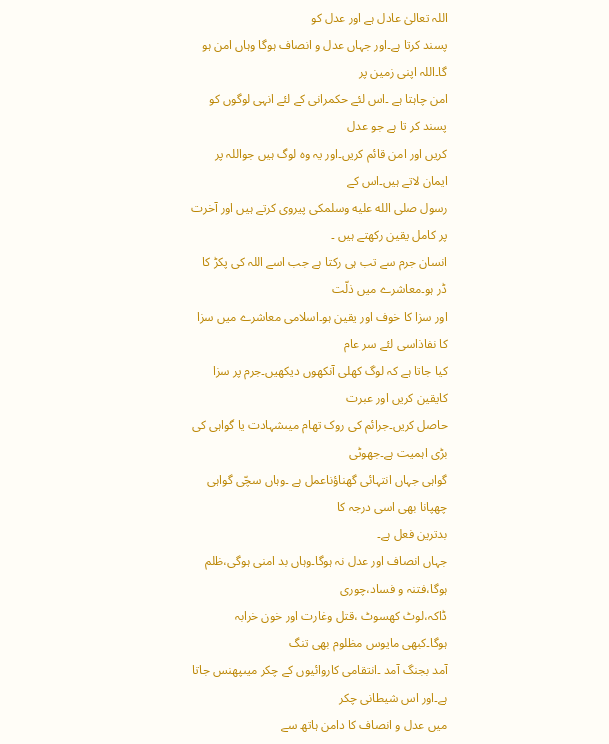اللہ تعالیٰ عادل ہے اور عدل کو
پسند کرتا ہے۔اور جہاں عدل و انصاف ہوگا وہاں امن ہو گا۔اللہ اپنی زمین پر
امن چاہتا ہے ۔اس لئے حکمرانی کے لئے انہی لوگوں کو پسند کر تا ہے جو عدل
کریں اور امن قائم کریں۔اور یہ وہ لوگ ہیں جواللہ پر ایمان لاتے ہیں۔اس کے
رسول صلى الله عليه وسلمکی پیروی کرتے ہیں اور آخرت پر کامل یقین رکھتے ہیں ۔
انسان جرم سے تب ہی رکتا ہے جب اسے اللہ کی پکڑ کا ڈر ہو۔معاشرے میں ذلّت
اور سزا کا خوف اور یقین ہو۔اسلامی معاشرے میں سزا کا نفاذاسی لئے سر عام
کیا جاتا ہے کہ لوگ کھلی آنکھوں دیکھیں۔جرم پر سزا کایقین کریں اور عبرت
حاصل کریں۔جرائم کی روک تھام میںشہادت یا گواہی کی بڑی اہمیت ہے۔جھوٹی
گواہی جہاں انتہائی گھناؤناعمل ہے ۔وہاں سچّی گواہی چھپانا بھی اسی درجہ کا
بدترین فعل ہے۔
جہاں انصاف اور عدل نہ ہوگا۔وہاں بد امنی ہوگی،ظلم ہوگا،فتنہ و فساد،چوری
ڈاکہ،لوٹ کھسوٹ ،قتل وغارت اور خون خرابہ ہوگا۔کبھی مایوس مظلوم بھی تنگ
آمد بجنگ آمد ۔انتقامی کاروائیوں کے چکر میںپھنس جاتا ہے۔اور اس شیطانی چکر
میں عدل و انصاف کا دامن ہاتھ سے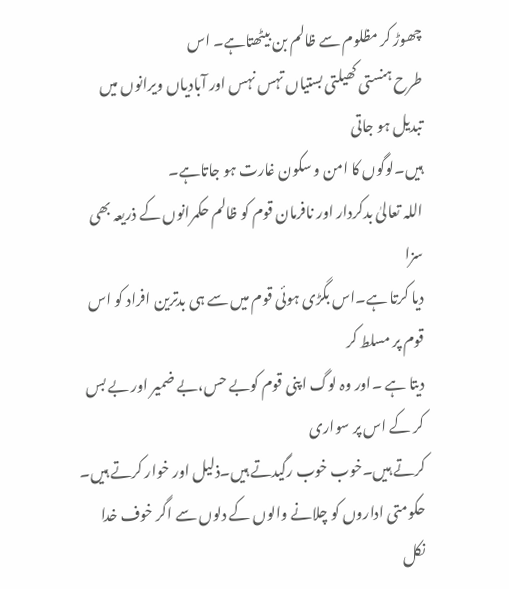چھوڑ کر مظلوم سے ظالم بن بیٹھتاہے۔ اس
طرح ہنستی کھیلتی بستیاں تہس نہس اور آبادیاں ویرانوں میں تبدیل ہو جاتی
ہیں۔لوگوں کا امن و سکون غارت ہو جاتاہے۔
اللہ تعالیٰ بدکردار اور نافرمان قوم کو ظالم حکمرانوں کے ذریعہ بھی سزا
دیا کرتا ہے۔اس بگڑی ہوئی قوم میں سے ہی بدترین افراد کو اس قوم پر مسلط کر
دیتا ہے ۔اور وہ لوگ اپنی قوم کوبے حس،بے ضمیر اور بے بس کر کے اس پر سواری
کرتے ہیں۔خوب خوب رگیدتے ہیں۔ذلیل اور خوار کرتے ہیں۔
حکومتی اداروں کو چلانے والوں کے دلوں سے اگر خوف خدا نکل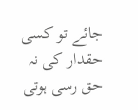جائے تو کسی
حقدار کی نہ حق رسی ہوتی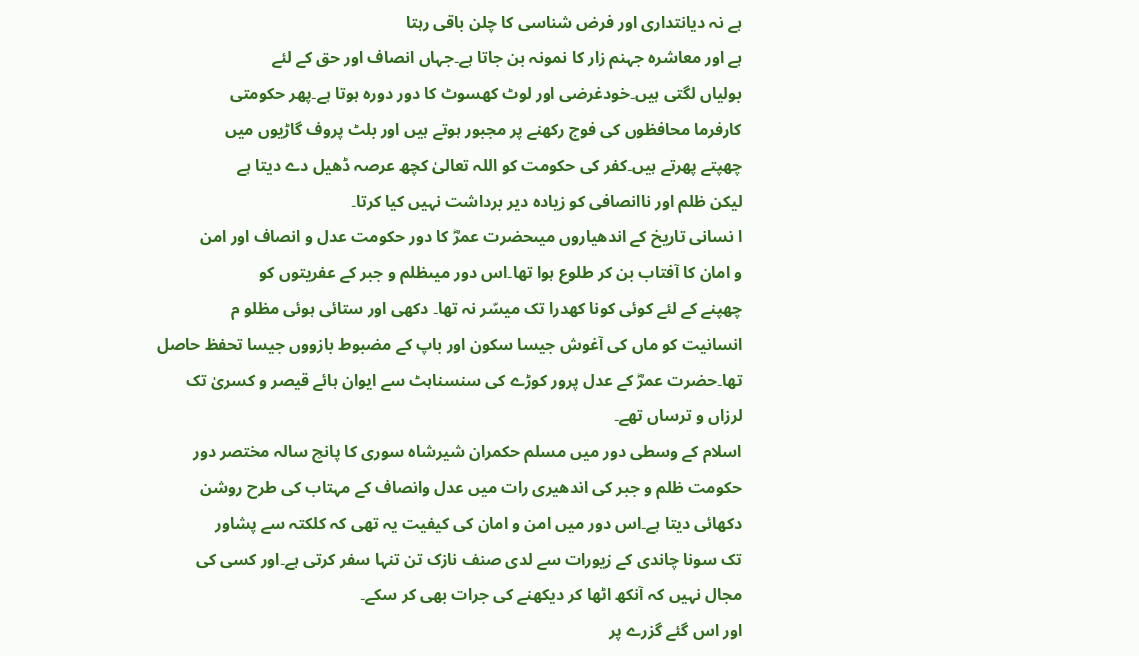ہے نہ دیانتداری اور فرض شناسی کا چلن باقی رہتا
ہے اور معاشرہ جہنم زار کا نمونہ بن جاتا ہے۔جہاں انصاف اور حق کے لئے
بولیاں لگتی ہیں۔خودغرضی اور لوٹ کھسوٹ کا دور دورہ ہوتا ہے۔پھر حکومتی
کارفرما محافظوں کی فوج رکھنے پر مجبور ہوتے ہیں اور بلٹ پروف گاڑیوں میں
چھپتے پھرتے ہیں۔کفر کی حکومت کو اللہ تعالیٰ کچھ عرصہ ڈھیل دے دیتا ہے
لیکن ظلم اور ناانصافی کو زیادہ دیر برداشت نہیں کیا کرتا۔
ا نسانی تاریخ کے اندھیاروں میںحضرت عمرؓ کا دور حکومت عدل و انصاف اور امن
و امان کا آفتاب بن کر طلوع ہوا تھا۔اس دور میںظلم و جبر کے عفریتوں کو
چھپنے کے لئے کوئی کونا کھدرا تک میسّر نہ تھا۔ دکھی اور ستائی ہوئی مظلو م
انسانیت کو ماں کی آغوش جیسا سکون اور باپ کے مضبوط بازووں جیسا تحفظ حاصل
تھا۔حضرت عمرؓ کے عدل پرور کوڑے کی سنسناہٹ سے ایوان ہائے قیصر و کسریٰ تک
لرزاں و ترساں تھے۔
اسلام کے وسطی دور میں مسلم حکمران شیرشاہ سوری کا پانچ سالہ مختصر دور
حکومت ظلم و جبر کی اندھیری رات میں عدل وانصاف کے مہتاب کی طرح روشن
دکھائی دیتا ہے۔اس دور میں امن و امان کی کیفیت یہ تھی کہ کلکتہ سے پشاور
تک سونا چاندی کے زیورات سے لدی صنف نازک تن تنہا سفر کرتی ہے۔اور کسی کی
مجال نہیں کہ آنکھ اٹھا کر دیکھنے کی جرات بھی کر سکے۔
اور اس گئے گزرے پر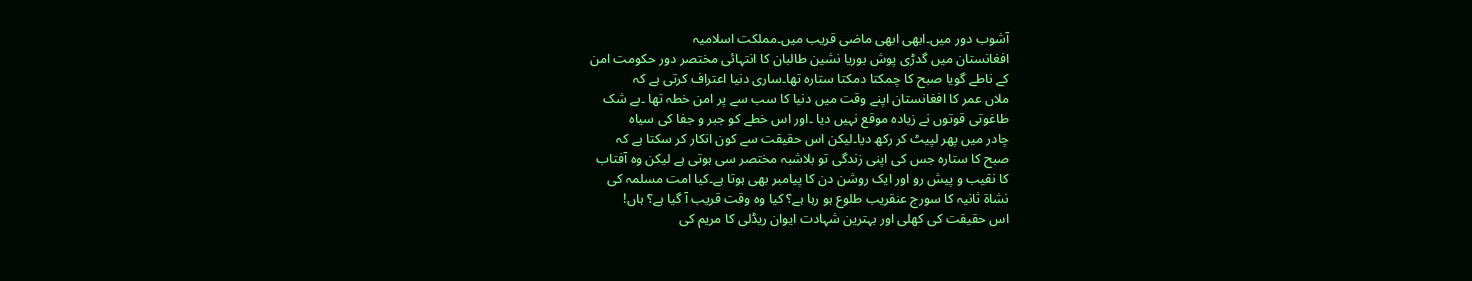آشوب دور میں۔ابھی ابھی ماضی قریب میں۔مملکت اسلامیہ
افغانستان میں گدڑی پوش بوریا نشین طالبان کا انتہائی مختصر دور حکومت امن
کے ناطے گویا صبح کا چمکتا دمکتا ستارہ تھا۔ساری دنیا اعتراف کرتی ہے کہ
ملاں عمر کا افغانستان اپنے وقت میں دنیا کا سب سے پر امن خطہ تھا ۔بے شک
طاغوتی قوتوں نے زیادہ موقع نہیں دیا ۔اور اس خطے کو جبر و جفا کی سیاہ
چادر میں پھر لپیٹ کر رکھ دیا۔لیکن اس حقیقت سے کون انکار کر سکتا ہے کہ
صبح کا ستارہ جس کی اپنی زندگی تو بلاشبہ مختصر سی ہوتی ہے لیکن وہ آفتاب
کا نقیب و پیش رو اور ایک روشن دن کا پیامبر بھی ہوتا ہے۔کیا امت مسلمہ کی
نشاة ثانیہ کا سورج عنقریب طلوع ہو رہا ہے؟ کیا وہ وقت قریب آ گیا ہے؟ ہاں!
اس حقیقت کی کھلی اور بہترین شہادت ایوان ریڈلی کا مریم کی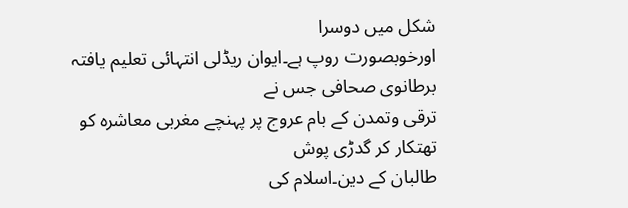شکل میں دوسرا
اورخوبصورت روپ ہے۔ایوان ریڈلی انتہائی تعلیم یافتہ برطانوی صحافی جس نے
ترقی وتمدن کے بام عروج پر پہنچے مغربی معاشرہ کو تھتکار کر گدڑی پوش
طالبان کے دین۔اسلام کی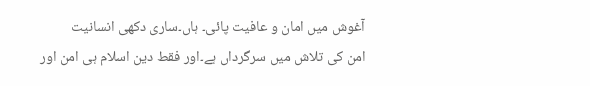آغوش میں امان و عافیت پائی۔ ہاں۔ساری دکھی انسانیت
امن کی تلاش میں سرگرداں ہے۔اور فقط دین اسلام ہی امن اور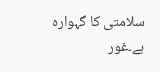سلامتی کا گہوارہ
ہے۔غور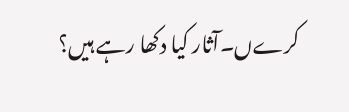کرےں۔آثار کیا دکھا رہے ہیں؟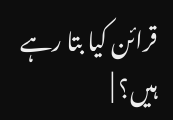قرائن کیا بتا رہے ہیں؟ |